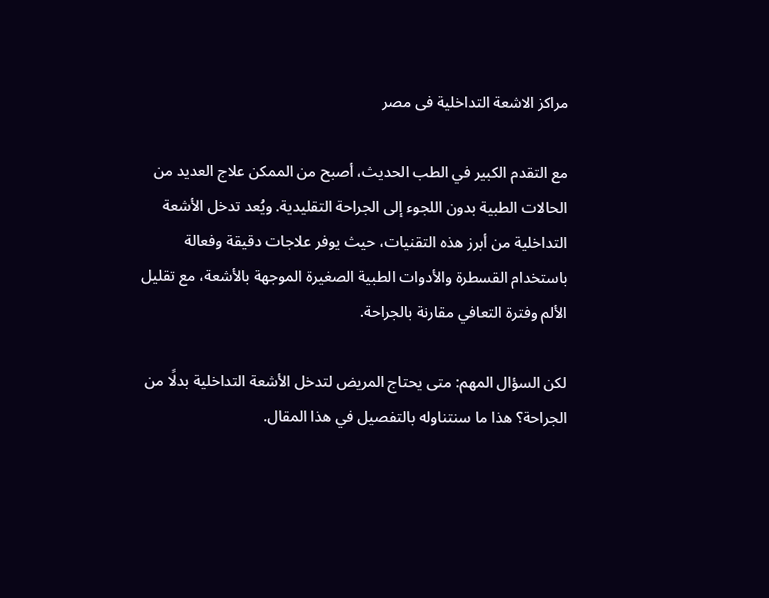مراكز الاشعة التداخلية فى مصر

مع التقدم الكبير في الطب الحديث، أصبح من الممكن علاج العديد من الحالات الطبية بدون اللجوء إلى الجراحة التقليدية. ويُعد تدخل الأشعة التداخلية من أبرز هذه التقنيات، حيث يوفر علاجات دقيقة وفعالة باستخدام القسطرة والأدوات الطبية الصغيرة الموجهة بالأشعة، مع تقليل الألم وفترة التعافي مقارنة بالجراحة.

لكن السؤال المهم: متى يحتاج المريض لتدخل الأشعة التداخلية بدلًا من الجراحة؟ هذا ما سنتناوله بالتفصيل في هذا المقال.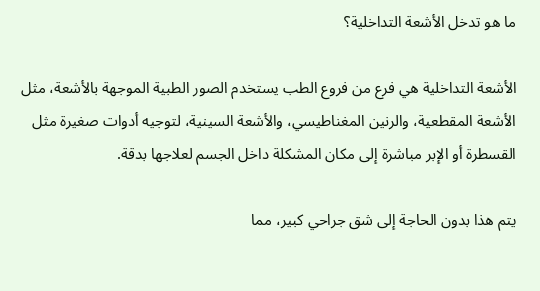ما هو تدخل الأشعة التداخلية؟

الأشعة التداخلية هي فرع من فروع الطب يستخدم الصور الطبية الموجهة بالأشعة، مثل الأشعة المقطعية، والرنين المغناطيسي، والأشعة السينية، لتوجيه أدوات صغيرة مثل القسطرة أو الإبر مباشرة إلى مكان المشكلة داخل الجسم لعلاجها بدقة.

يتم هذا بدون الحاجة إلى شق جراحي كبير، مما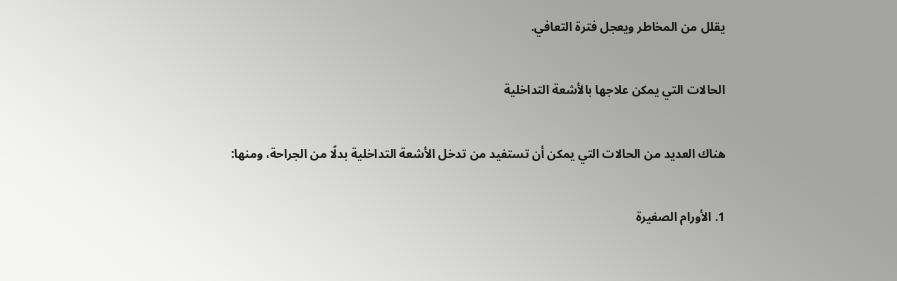يقلل من المخاطر ويعجل فترة التعافي.

الحالات التي يمكن علاجها بالأشعة التداخلية

هناك العديد من الحالات التي يمكن أن تستفيد من تدخل الأشعة التداخلية بدلًا من الجراحة، ومنها:

1. الأورام الصغيرة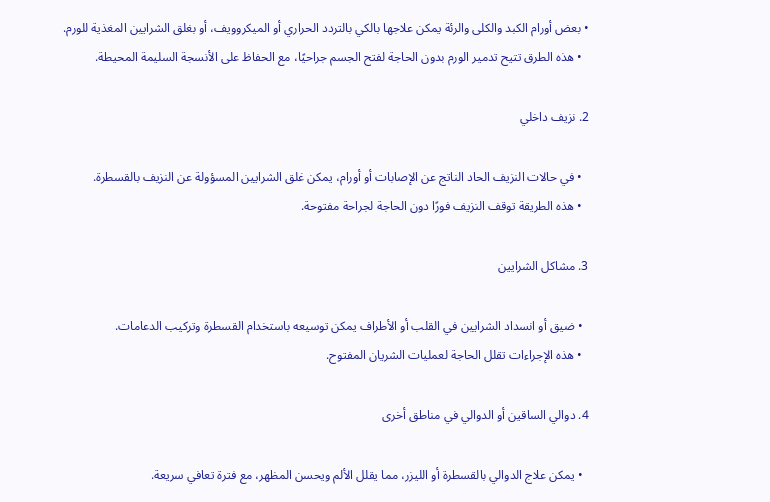• بعض أورام الكبد والكلى والرئة يمكن علاجها بالكي بالتردد الحراري أو الميكروويف، أو بغلق الشرايين المغذية للورم.
  • هذه الطرق تتيح تدمير الورم بدون الحاجة لفتح الجسم جراحيًا، مع الحفاظ على الأنسجة السليمة المحيطة.

2. نزيف داخلي

  • في حالات النزيف الحاد الناتج عن الإصابات أو أورام، يمكن غلق الشرايين المسؤولة عن النزيف بالقسطرة.
  • هذه الطريقة توقف النزيف فورًا دون الحاجة لجراحة مفتوحة.

3. مشاكل الشرايين

  • ضيق أو انسداد الشرايين في القلب أو الأطراف يمكن توسيعه باستخدام القسطرة وتركيب الدعامات.
  • هذه الإجراءات تقلل الحاجة لعمليات الشريان المفتوح.

4. دوالي الساقين أو الدوالي في مناطق أخرى

  • يمكن علاج الدوالي بالقسطرة أو الليزر، مما يقلل الألم ويحسن المظهر، مع فترة تعافي سريعة.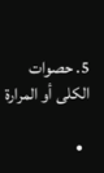5. حصوات الكلى أو المرارة

  •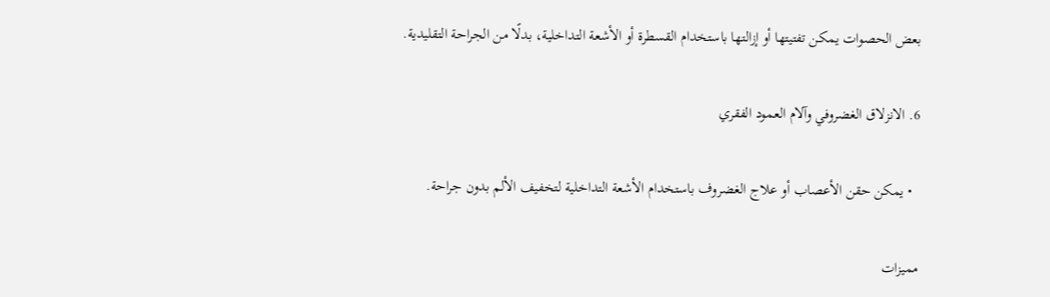بعض الحصوات يمكن تفتيتها أو إزالتها باستخدام القسطرة أو الأشعة التداخلية، بدلًا من الجراحة التقليدية.

6. الانزلاق الغضروفي وآلام العمود الفقري

  • يمكن حقن الأعصاب أو علاج الغضروف باستخدام الأشعة التداخلية لتخفيف الألم بدون جراحة.

مميزات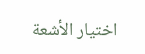اختيار الأشعة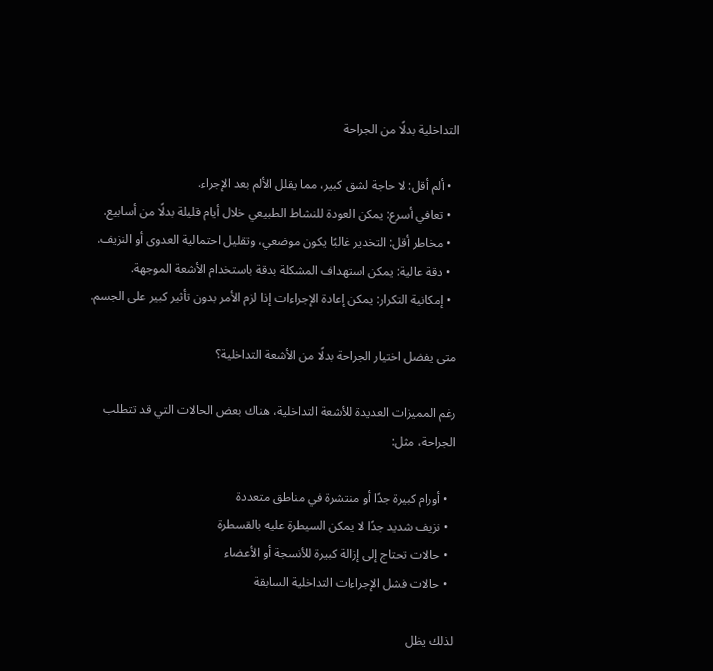التداخلية بدلًا من الجراحة

  • ألم أقل: لا حاجة لشق كبير، مما يقلل الألم بعد الإجراء.
  • تعافي أسرع: يمكن العودة للنشاط الطبيعي خلال أيام قليلة بدلًا من أسابيع.
  • مخاطر أقل: التخدير غالبًا يكون موضعي، وتقليل احتمالية العدوى أو النزيف.
  • دقة عالية: يمكن استهداف المشكلة بدقة باستخدام الأشعة الموجهة.
  • إمكانية التكرار: يمكن إعادة الإجراءات إذا لزم الأمر بدون تأثير كبير على الجسم.

متى يفضل اختيار الجراحة بدلًا من الأشعة التداخلية؟

رغم المميزات العديدة للأشعة التداخلية، هناك بعض الحالات التي قد تتطلب الجراحة، مثل:

  • أورام كبيرة جدًا أو منتشرة في مناطق متعددة
  • نزيف شديد جدًا لا يمكن السيطرة عليه بالقسطرة
  • حالات تحتاج إلى إزالة كبيرة للأنسجة أو الأعضاء
  • حالات فشل الإجراءات التداخلية السابقة

لذلك يظل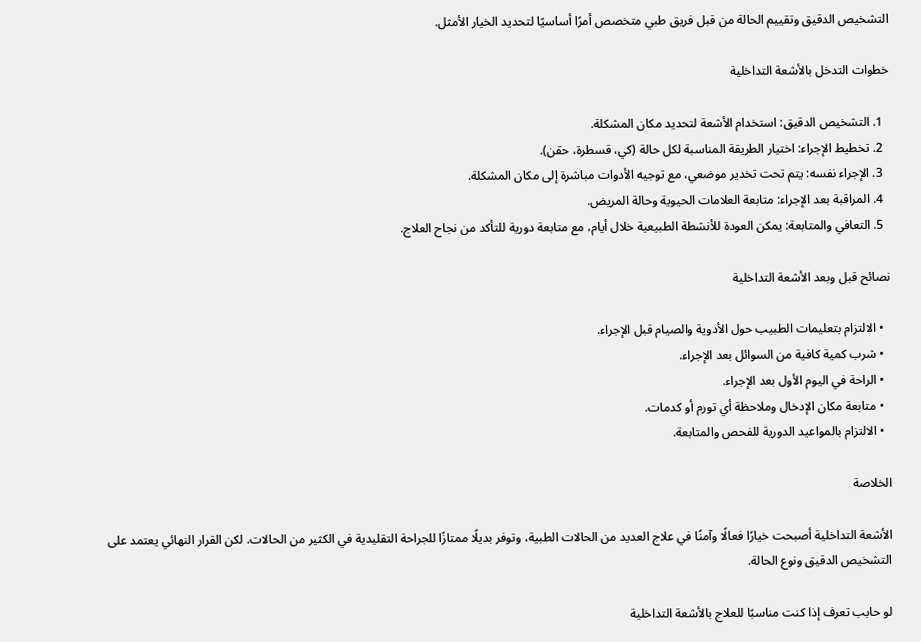التشخيص الدقيق وتقييم الحالة من قبل فريق طبي متخصص أمرًا أساسيًا لتحديد الخيار الأمثل.

خطوات التدخل بالأشعة التداخلية

  1. التشخيص الدقيق: استخدام الأشعة لتحديد مكان المشكلة.
  2. تخطيط الإجراء: اختيار الطريقة المناسبة لكل حالة (كي، قسطرة، حقن).
  3. الإجراء نفسه: يتم تحت تخدير موضعي، مع توجيه الأدوات مباشرة إلى مكان المشكلة.
  4. المراقبة بعد الإجراء: متابعة العلامات الحيوية وحالة المريض.
  5. التعافي والمتابعة: يمكن العودة للأنشطة الطبيعية خلال أيام، مع متابعة دورية للتأكد من نجاح العلاج.

نصائح قبل وبعد الأشعة التداخلية

  • الالتزام بتعليمات الطبيب حول الأدوية والصيام قبل الإجراء.
  • شرب كمية كافية من السوائل بعد الإجراء.
  • الراحة في اليوم الأول بعد الإجراء.
  • متابعة مكان الإدخال وملاحظة أي تورم أو كدمات.
  • الالتزام بالمواعيد الدورية للفحص والمتابعة.

الخلاصة

الأشعة التداخلية أصبحت خيارًا فعالًا وآمنًا في علاج العديد من الحالات الطبية، وتوفر بديلًا ممتازًا للجراحة التقليدية في الكثير من الحالات. لكن القرار النهائي يعتمد على التشخيص الدقيق ونوع الحالة.

لو حابب تعرف إذا كنت مناسبًا للعلاج بالأشعة التداخلية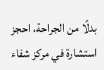بدلًا من الجراحة، احجز استشارة في مركز شفاء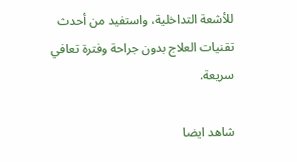للأشعة التداخلية، واستفيد من أحدث تقنيات العلاج بدون جراحة وفترة تعافي سريعة.

شاهد ايضا